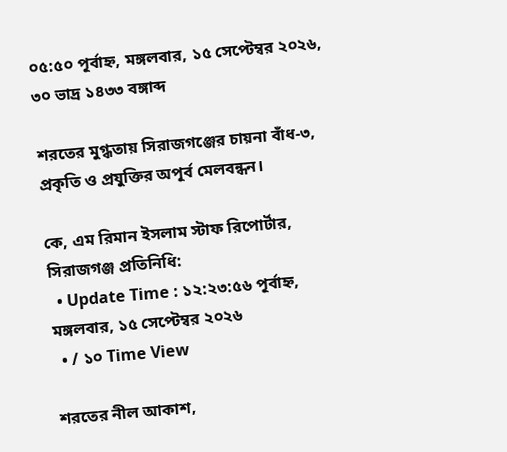০৫:৫০ পূর্বাহ্ন, মঙ্গলবার, ১৫ সেপ্টেম্বর ২০২৬, ৩০ ভাদ্র ১৪৩৩ বঙ্গাব্দ

শরতের মুগ্ধতায় সিরাজগঞ্জের চায়না বাঁধ-৩, প্রকৃতি ও প্রযুক্তির অপূর্ব মেলবন্ধন।

কে, এম রিমান ইসলাম স্টাফ রিপোর্টার, সিরাজগঞ্জ প্রতিনিধি:
  • Update Time : ১২:২৩:৫৬ পূর্বাহ্ন, মঙ্গলবার, ১৫ সেপ্টেম্বর ২০২৬
  • / ১০ Time View

শরতের নীল আকাশ,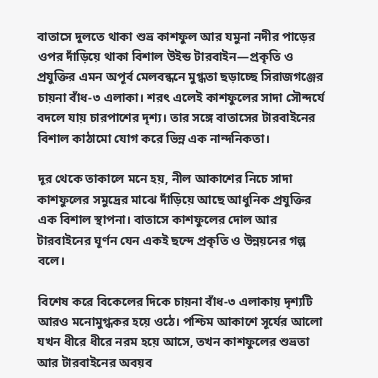বাতাসে দুলতে থাকা শুভ্র কাশফুল আর যমুনা নদীর পাড়ের ওপর দাঁড়িয়ে থাকা বিশাল উইন্ড টারবাইন—প্রকৃতি ও প্রযুক্তির এমন অপূর্ব মেলবন্ধনে মুগ্ধতা ছড়াচ্ছে সিরাজগঞ্জের চায়না বাঁধ-৩ এলাকা। শরৎ এলেই কাশফুলের সাদা সৌন্দর্যে বদলে যায় চারপাশের দৃশ্য। তার সঙ্গে বাতাসের টারবাইনের বিশাল কাঠামো যোগ করে ভিন্ন এক নান্দনিকতা।

দূর থেকে তাকালে মনে হয়, নীল আকাশের নিচে সাদা কাশফুলের সমুদ্রের মাঝে দাঁড়িয়ে আছে আধুনিক প্রযুক্তির এক বিশাল স্থাপনা। বাতাসে কাশফুলের দোল আর টারবাইনের ঘূর্ণন যেন একই ছন্দে প্রকৃতি ও উন্নয়নের গল্প বলে।

বিশেষ করে বিকেলের দিকে চায়না বাঁধ-৩ এলাকায় দৃশ্যটি আরও মনোমুগ্ধকর হয়ে ওঠে। পশ্চিম আকাশে সূর্যের আলো যখন ধীরে ধীরে নরম হয়ে আসে, তখন কাশফুলের শুভ্রতা আর টারবাইনের অবয়ব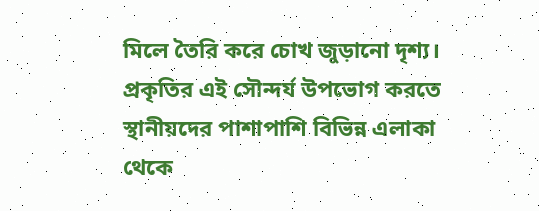মিলে তৈরি করে চোখ জুড়ানো দৃশ্য। প্রকৃতির এই সৌন্দর্য উপভোগ করতে স্থানীয়দের পাশাপাশি বিভিন্ন এলাকা থেকে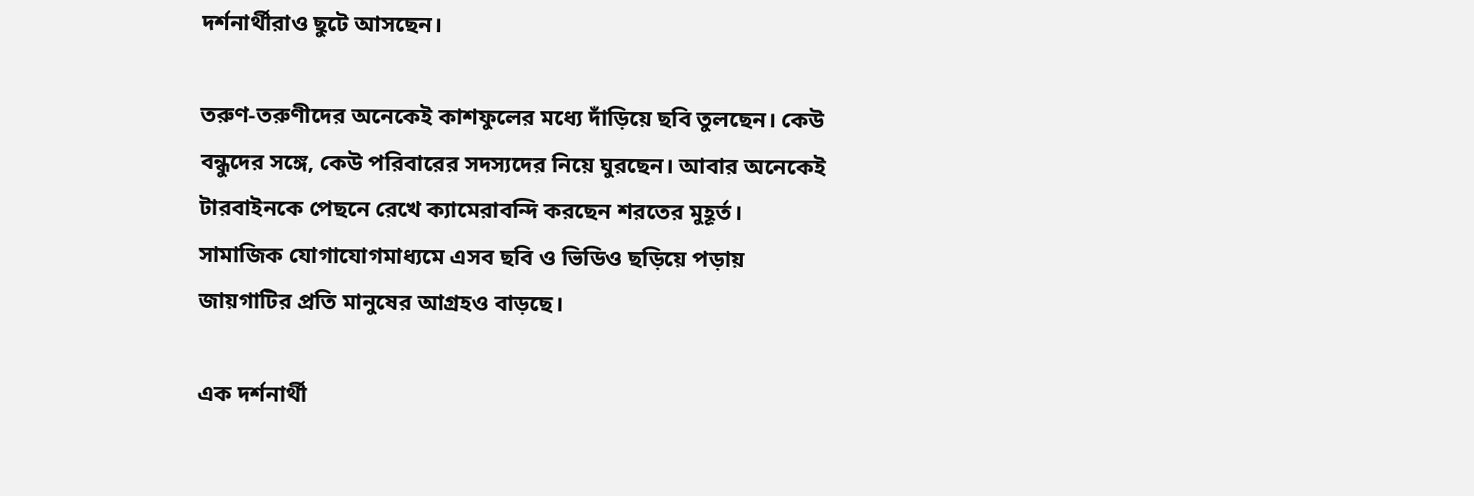দর্শনার্থীরাও ছুটে আসছেন।

তরুণ-তরুণীদের অনেকেই কাশফুলের মধ্যে দাঁড়িয়ে ছবি তুলছেন। কেউ বন্ধুদের সঙ্গে, কেউ পরিবারের সদস্যদের নিয়ে ঘুরছেন। আবার অনেকেই টারবাইনকে পেছনে রেখে ক্যামেরাবন্দি করছেন শরতের মুহূর্ত। সামাজিক যোগাযোগমাধ্যমে এসব ছবি ও ভিডিও ছড়িয়ে পড়ায় জায়গাটির প্রতি মানুষের আগ্রহও বাড়ছে।

এক দর্শনার্থী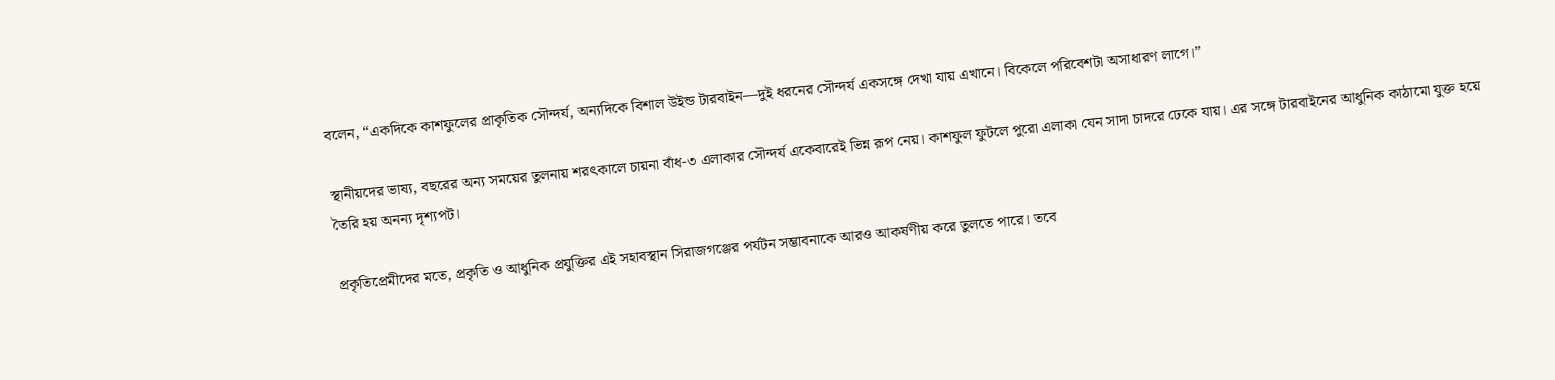বলেন, “একদিকে কাশফুলের প্রাকৃতিক সৌন্দর্য, অন্যদিকে বিশাল উইন্ড টারবাইন—দুই ধরনের সৌন্দর্য একসঙ্গে দেখা যায় এখানে। বিকেলে পরিবেশটা অসাধারণ লাগে।”

স্থানীয়দের ভাষ্য, বছরের অন্য সময়ের তুলনায় শরৎকালে চায়না বাঁধ-৩ এলাকার সৌন্দর্য একেবারেই ভিন্ন রূপ নেয়। কাশফুল ফুটলে পুরো এলাকা যেন সাদা চাদরে ঢেকে যায়। এর সঙ্গে টারবাইনের আধুনিক কাঠামো যুক্ত হয়ে তৈরি হয় অনন্য দৃশ্যপট।

প্রকৃতিপ্রেমীদের মতে, প্রকৃতি ও আধুনিক প্রযুক্তির এই সহাবস্থান সিরাজগঞ্জের পর্যটন সম্ভাবনাকে আরও আকর্ষণীয় করে তুলতে পারে। তবে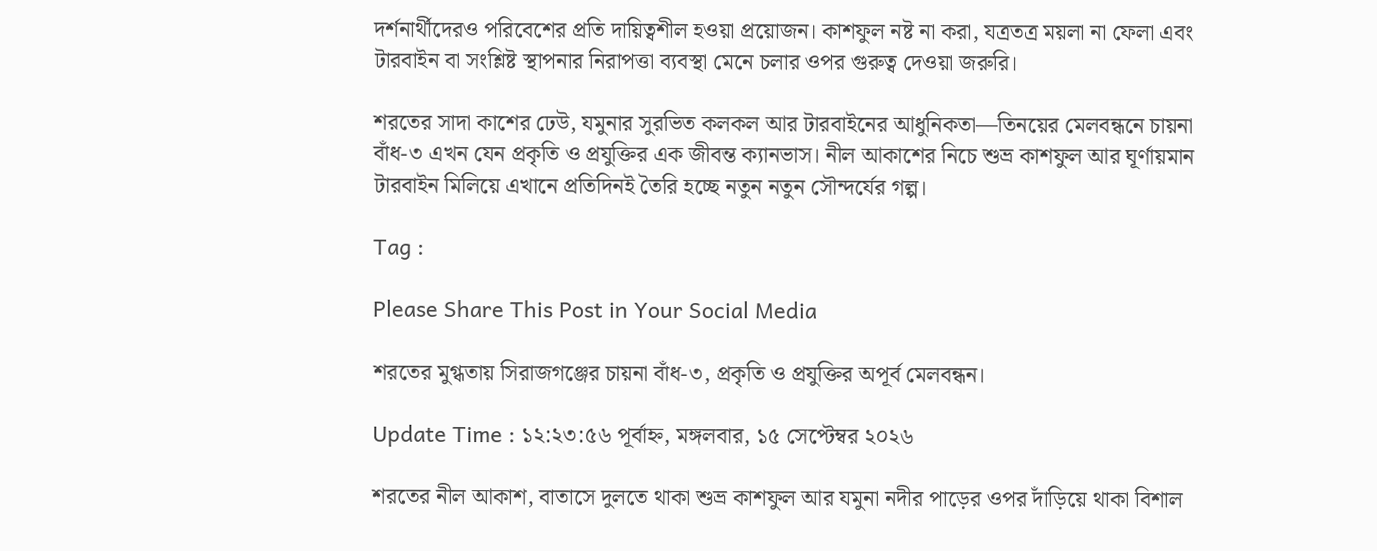দর্শনার্থীদেরও পরিবেশের প্রতি দায়িত্বশীল হওয়া প্রয়োজন। কাশফুল নষ্ট না করা, যত্রতত্র ময়লা না ফেলা এবং টারবাইন বা সংশ্লিষ্ট স্থাপনার নিরাপত্তা ব্যবস্থা মেনে চলার ওপর গুরুত্ব দেওয়া জরুরি।

শরতের সাদা কাশের ঢেউ, যমুনার সুরভিত কলকল আর টারবাইনের আধুনিকতা—তিনয়ের মেলবন্ধনে চায়না বাঁধ-৩ এখন যেন প্রকৃতি ও প্রযুক্তির এক জীবন্ত ক্যানভাস। নীল আকাশের নিচে শুভ্র কাশফুল আর ঘূর্ণায়মান টারবাইন মিলিয়ে এখানে প্রতিদিনই তৈরি হচ্ছে নতুন নতুন সৌন্দর্যের গল্প।

Tag :

Please Share This Post in Your Social Media

শরতের মুগ্ধতায় সিরাজগঞ্জের চায়না বাঁধ-৩, প্রকৃতি ও প্রযুক্তির অপূর্ব মেলবন্ধন।

Update Time : ১২:২৩:৫৬ পূর্বাহ্ন, মঙ্গলবার, ১৫ সেপ্টেম্বর ২০২৬

শরতের নীল আকাশ, বাতাসে দুলতে থাকা শুভ্র কাশফুল আর যমুনা নদীর পাড়ের ওপর দাঁড়িয়ে থাকা বিশাল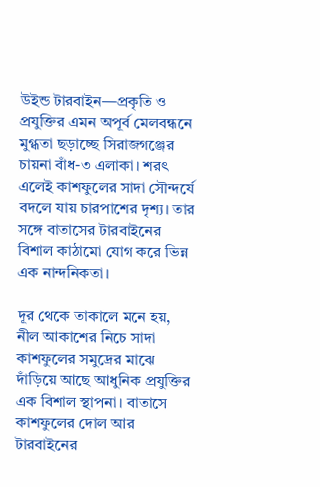উইন্ড টারবাইন—প্রকৃতি ও প্রযুক্তির এমন অপূর্ব মেলবন্ধনে মুগ্ধতা ছড়াচ্ছে সিরাজগঞ্জের চায়না বাঁধ-৩ এলাকা। শরৎ এলেই কাশফুলের সাদা সৌন্দর্যে বদলে যায় চারপাশের দৃশ্য। তার সঙ্গে বাতাসের টারবাইনের বিশাল কাঠামো যোগ করে ভিন্ন এক নান্দনিকতা।

দূর থেকে তাকালে মনে হয়, নীল আকাশের নিচে সাদা কাশফুলের সমুদ্রের মাঝে দাঁড়িয়ে আছে আধুনিক প্রযুক্তির এক বিশাল স্থাপনা। বাতাসে কাশফুলের দোল আর টারবাইনের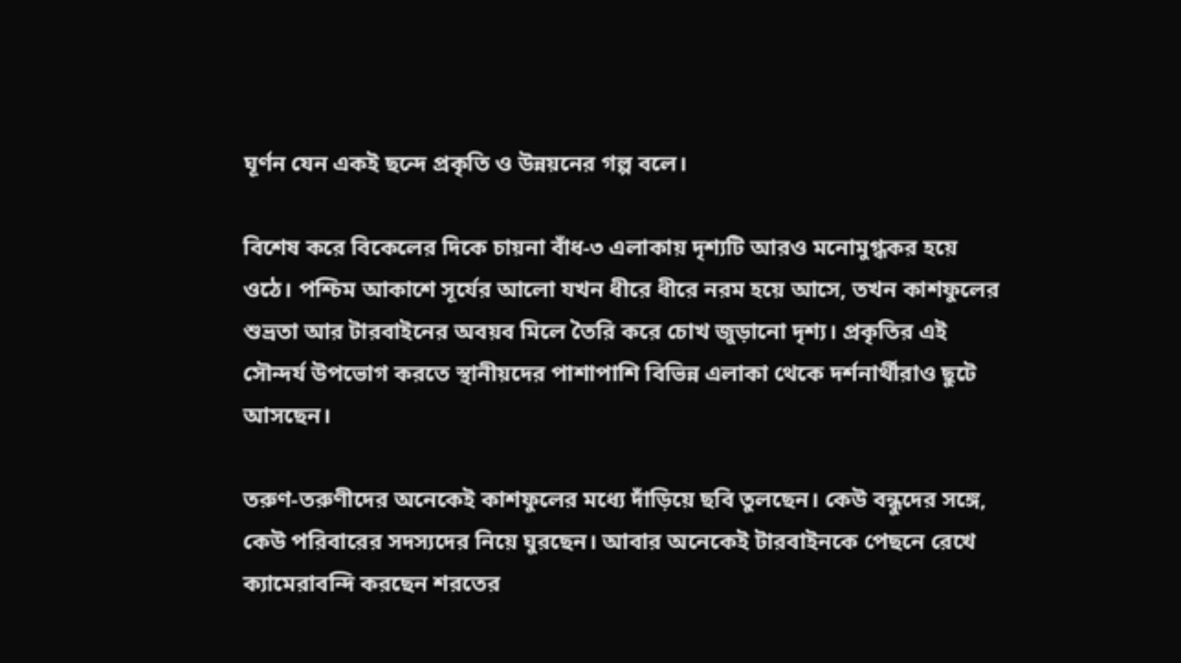ঘূর্ণন যেন একই ছন্দে প্রকৃতি ও উন্নয়নের গল্প বলে।

বিশেষ করে বিকেলের দিকে চায়না বাঁধ-৩ এলাকায় দৃশ্যটি আরও মনোমুগ্ধকর হয়ে ওঠে। পশ্চিম আকাশে সূর্যের আলো যখন ধীরে ধীরে নরম হয়ে আসে, তখন কাশফুলের শুভ্রতা আর টারবাইনের অবয়ব মিলে তৈরি করে চোখ জুড়ানো দৃশ্য। প্রকৃতির এই সৌন্দর্য উপভোগ করতে স্থানীয়দের পাশাপাশি বিভিন্ন এলাকা থেকে দর্শনার্থীরাও ছুটে আসছেন।

তরুণ-তরুণীদের অনেকেই কাশফুলের মধ্যে দাঁড়িয়ে ছবি তুলছেন। কেউ বন্ধুদের সঙ্গে, কেউ পরিবারের সদস্যদের নিয়ে ঘুরছেন। আবার অনেকেই টারবাইনকে পেছনে রেখে ক্যামেরাবন্দি করছেন শরতের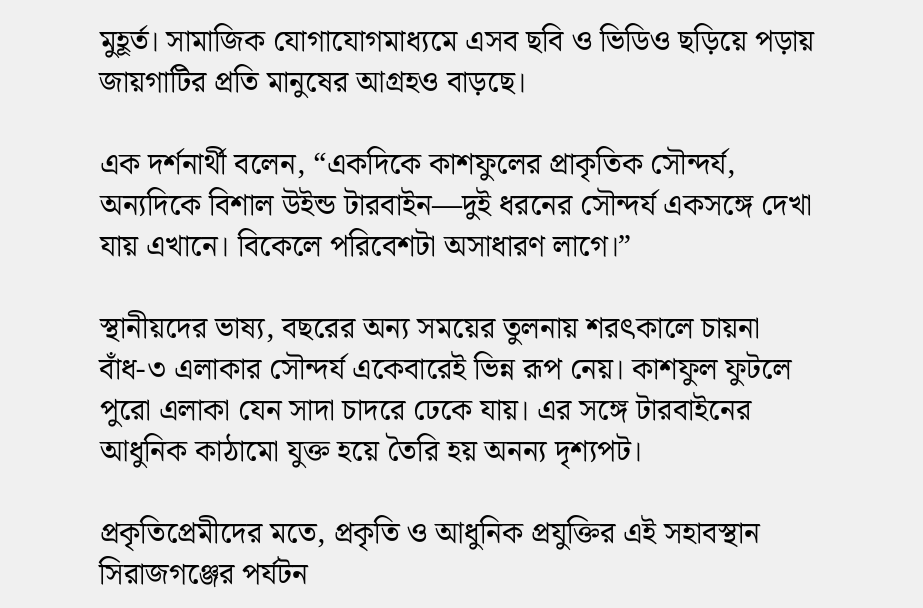মুহূর্ত। সামাজিক যোগাযোগমাধ্যমে এসব ছবি ও ভিডিও ছড়িয়ে পড়ায় জায়গাটির প্রতি মানুষের আগ্রহও বাড়ছে।

এক দর্শনার্থী বলেন, “একদিকে কাশফুলের প্রাকৃতিক সৌন্দর্য, অন্যদিকে বিশাল উইন্ড টারবাইন—দুই ধরনের সৌন্দর্য একসঙ্গে দেখা যায় এখানে। বিকেলে পরিবেশটা অসাধারণ লাগে।”

স্থানীয়দের ভাষ্য, বছরের অন্য সময়ের তুলনায় শরৎকালে চায়না বাঁধ-৩ এলাকার সৌন্দর্য একেবারেই ভিন্ন রূপ নেয়। কাশফুল ফুটলে পুরো এলাকা যেন সাদা চাদরে ঢেকে যায়। এর সঙ্গে টারবাইনের আধুনিক কাঠামো যুক্ত হয়ে তৈরি হয় অনন্য দৃশ্যপট।

প্রকৃতিপ্রেমীদের মতে, প্রকৃতি ও আধুনিক প্রযুক্তির এই সহাবস্থান সিরাজগঞ্জের পর্যটন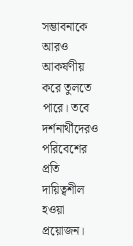সম্ভাবনাকে আরও আকর্ষণীয় করে তুলতে পারে। তবে দর্শনার্থীদেরও পরিবেশের প্রতি দায়িত্বশীল হওয়া প্রয়োজন।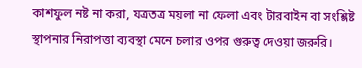কাশফুল নষ্ট না করা, যত্রতত্র ময়লা না ফেলা এবং টারবাইন বা সংশ্লিষ্ট স্থাপনার নিরাপত্তা ব্যবস্থা মেনে চলার ওপর গুরুত্ব দেওয়া জরুরি।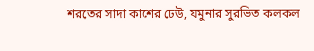শরতের সাদা কাশের ঢেউ, যমুনার সুরভিত কলকল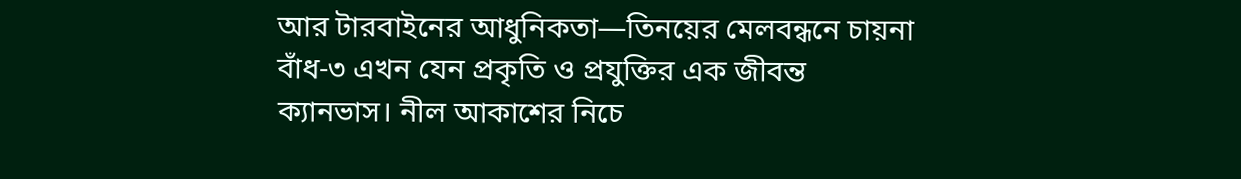আর টারবাইনের আধুনিকতা—তিনয়ের মেলবন্ধনে চায়না বাঁধ-৩ এখন যেন প্রকৃতি ও প্রযুক্তির এক জীবন্ত ক্যানভাস। নীল আকাশের নিচে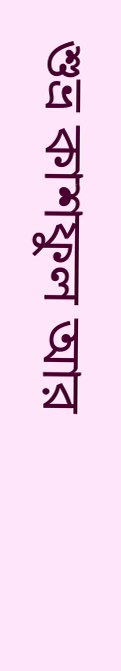শুভ্র কাশফুল আর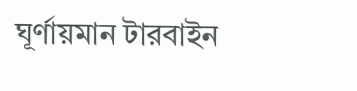ঘূর্ণায়মান টারবাইন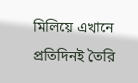মিলিয়ে এখানে প্রতিদিনই তৈরি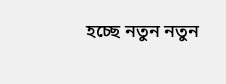হচ্ছে নতুন নতুন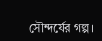সৌন্দর্যের গল্প।